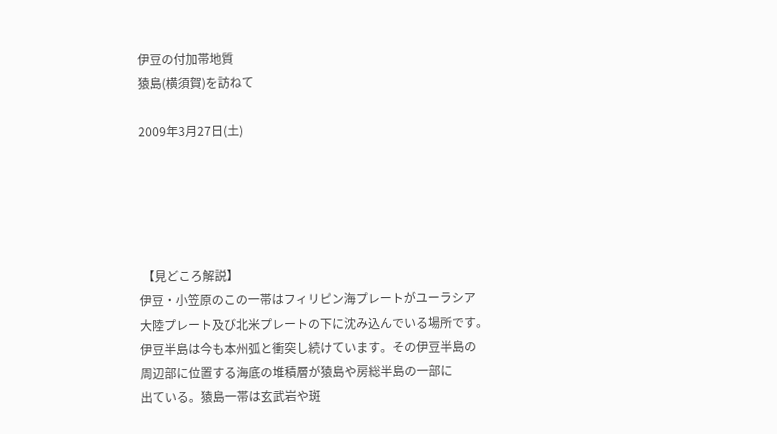伊豆の付加帯地質
猿島(横須賀)を訪ねて

2009年3月27日(土)





 【見どころ解説】
伊豆・小笠原のこの一帯はフィリピン海プレートがユーラシア
大陸プレート及び北米プレートの下に沈み込んでいる場所です。
伊豆半島は今も本州弧と衝突し続けています。その伊豆半島の
周辺部に位置する海底の堆積層が猿島や房総半島の一部に
出ている。猿島一帯は玄武岩や斑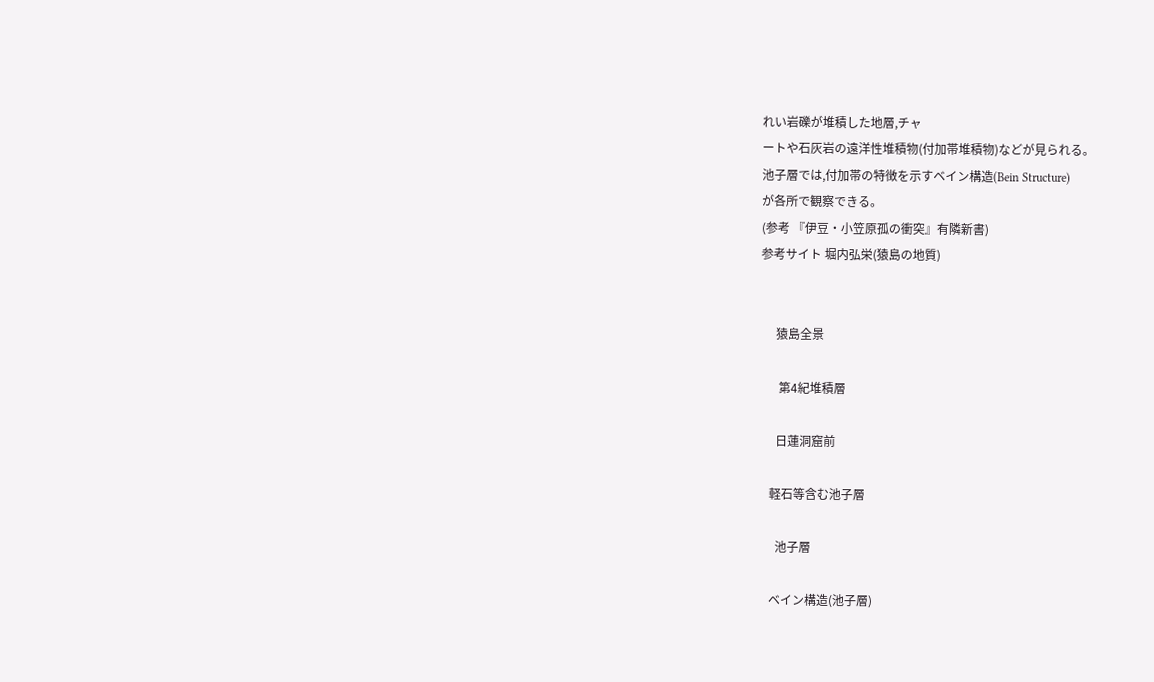れい岩礫が堆積した地層,チャ
ートや石灰岩の遠洋性堆積物(付加帯堆積物)などが見られる。
池子層では,付加帯の特徴を示すベイン構造(Bein Structure)
が各所で観察できる。
(参考 『伊豆・小笠原孤の衝突』有隣新書)
参考サイト 堀内弘栄(猿島の地質)


     猿島全景

      第4紀堆積層

     日蓮洞窟前

   軽石等含む池子層

     池子層

   ベイン構造(池子層)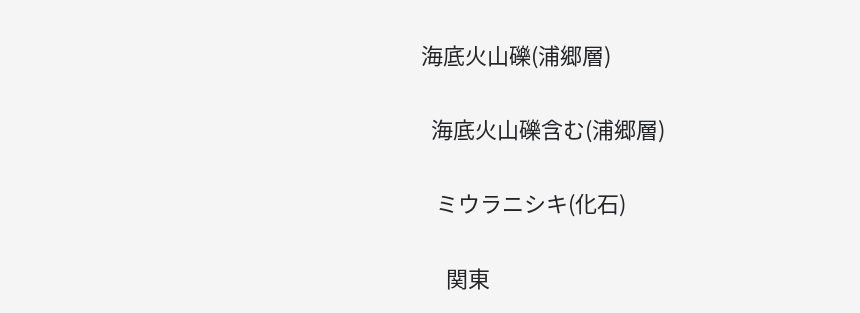海底火山礫(浦郷層)

  海底火山礫含む(浦郷層)

   ミウラニシキ(化石)

     関東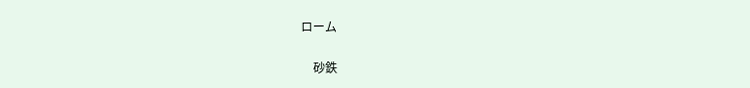ローム

    砂鉄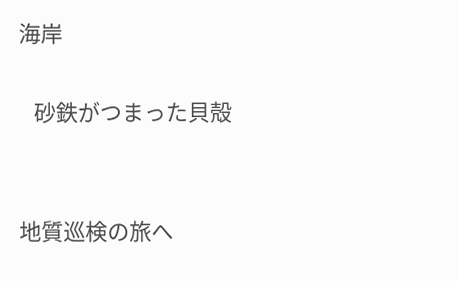海岸

   砂鉄がつまった貝殻


地質巡検の旅へ